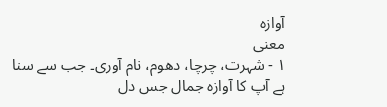آوازہ
معنی
١ - شہرت، چرچا، دھوم، نام آوری۔ جب سے سنا ہے آپ کا آوازہ جمال جس دل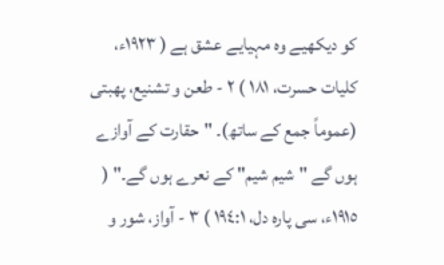کو دیکھیے وہ مہیایے عشق ہے ( ١٩٢٣ء، کلیات حسرت، ١٨١ ) ٢ - طعن و تشنیع، پھبتی (عموماً جمع کے ساتھ)۔ "حقارت کے آوازے ہوں گے "شیم شیم" کے نعرے ہوں گے۔" ( ١٩١٥ء، سی پارہ دل، ١٩٤:١ ) ٣ - آواز، شور و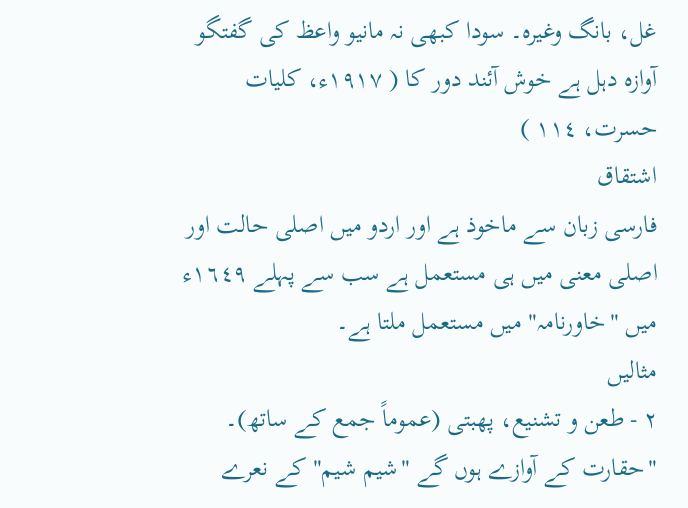غل، بانگ وغیرہ۔ سودا کبھی نہ مانیو واعظ کی گفتگو آوازہ دہل ہے خوش آئند دور کا ( ١٩١٧ء، کلیات حسرت، ١١٤ )
اشتقاق
فارسی زبان سے ماخوذ ہے اور اردو میں اصلی حالت اور اصلی معنی میں ہی مستعمل ہے سب سے پہلے ١٦٤٩ء میں "خاورنامہ" میں مستعمل ملتا ہے۔
مثالیں
٢ - طعن و تشنیع، پھبتی (عموماً جمع کے ساتھ)۔ "حقارت کے آوازے ہوں گے "شیم شیم" کے نعرے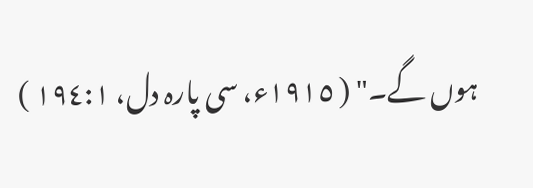ہوں گے۔" ( ١٩١٥ء، سی پارہ دل، ١٩٤:١ )